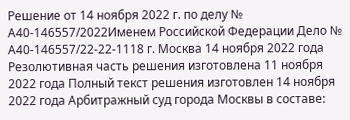Решение от 14 ноября 2022 г. по делу № А40-146557/2022Именем Российской Федерации Дело № А40-146557/22-22-1118 г. Москва 14 ноября 2022 года Резолютивная часть решения изготовлена 11 ноября 2022 года Полный текст решения изготовлен 14 ноября 2022 года Арбитражный суд города Москвы в составе: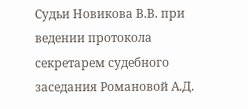Судьи Новикова В.В. при ведении протокола секретарем судебного заседания Романовой А.Д.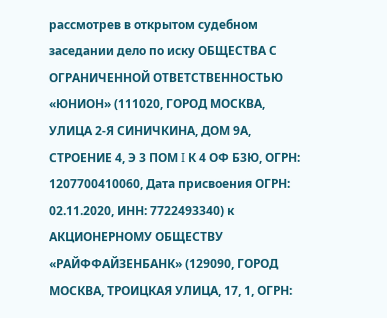рассмотрев в открытом судебном заседании дело по иску ОБЩЕСТВА С ОГРАНИЧЕННОЙ ОТВЕТСТВЕННОСТЬЮ «ЮНИОН» (111020, ГОРОД МОСКВА, УЛИЦА 2-Я СИНИЧКИНА, ДОМ 9А, СТРОЕНИЕ 4, Э 3 ПОМ I К 4 ОФ Б3Ю, ОГРН: 1207700410060, Дата присвоения ОГРН: 02.11.2020, ИНН: 7722493340) к АКЦИОНЕРНОМУ ОБЩЕСТВУ «РАЙФФАЙЗЕНБАНК» (129090, ГОРОД МОСКВА, ТРОИЦКАЯ УЛИЦА, 17, 1, ОГРН: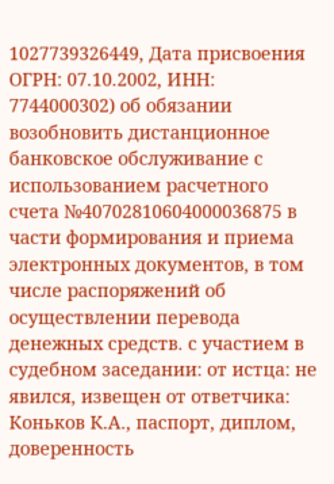1027739326449, Дата присвоения ОГРН: 07.10.2002, ИНН: 7744000302) об обязании возобновить дистанционное банковское обслуживание с использованием расчетного счета №40702810604000036875 в части формирования и приема электронных документов, в том числе распоряжений об осуществлении перевода денежных средств. с участием в судебном заседании: от истца: не явился, извещен от ответчика: Коньков К.А., паспорт, диплом, доверенность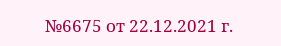№6675 от 22.12.2021 г.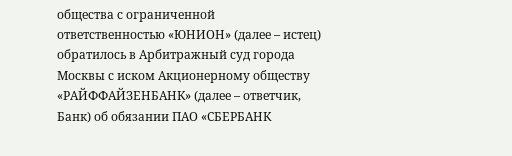общества с ограниченной ответственностью «ЮНИОН» (далее – истец) обратилось в Арбитражный суд города Москвы с иском Акционерному обществу «РАЙФФАЙЗЕНБАНК» (далее – ответчик, Банк) об обязании ПАО «СБЕРБАНК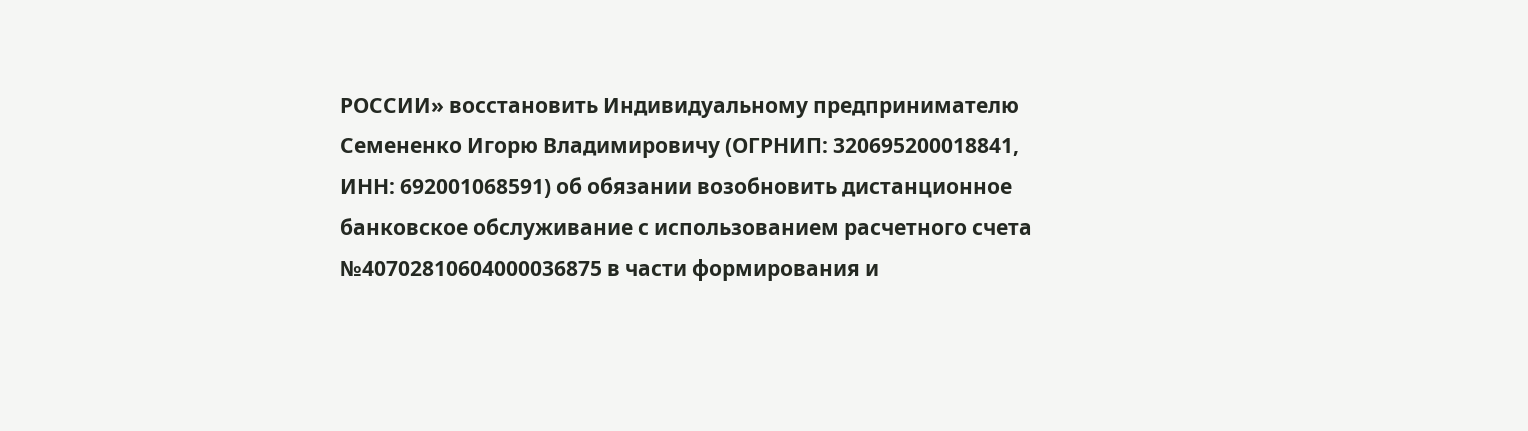РОССИИ» восстановить Индивидуальному предпринимателю Семененко Игорю Владимировичу (ОГРНИП: 320695200018841, ИНН: 692001068591) об обязании возобновить дистанционное банковское обслуживание с использованием расчетного счета №40702810604000036875 в части формирования и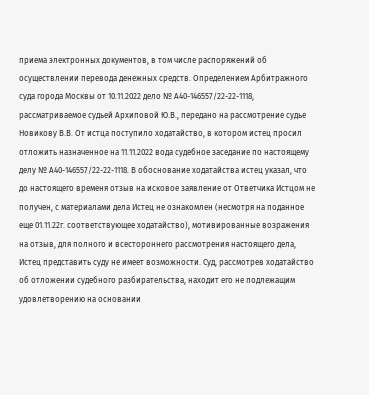приема электронных документов, в том числе распоряжений об осуществлении перевода денежных средств. Определением Арбитражного суда города Москвы от 10.11.2022 дело № А40-146557/22-22-1118, рассматриваемое судьей Архиповой Ю.В., передано на рассмотрение судье Новикову В.В. От истца поступило ходатайство, в котором истец просил отложить назначенное на 11.11.2022 вода судебное заседание по настоящему делу № A40-146557/22-22-1118. В обоснование ходатайства истец указал, что до настоящего временя отзыв на исковое заявление от Ответчика Истцом не получен, с материалами дела Истец не ознакомлен (несмотря на поданное еще 01.11.22г. соответствующее ходатайство), мотивированные возражения на отзыв, для полного и всестороннего рассмотрения настоящего дела, Истец представить суду не имеет возможности. Суд, рассмотрев ходатайство об отложении судебного разбирательства, находит его не подлежащим удовлетворению на основании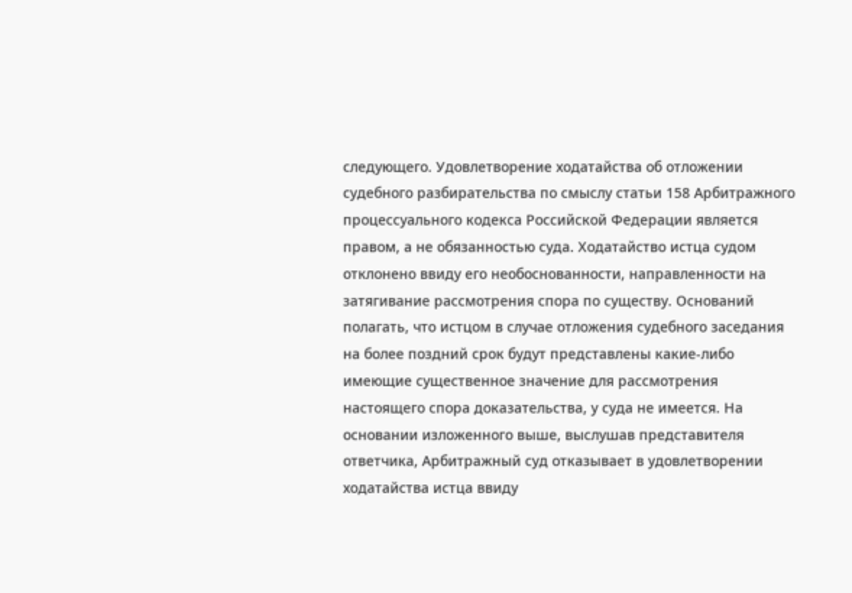следующего. Удовлетворение ходатайства об отложении судебного разбирательства по смыслу статьи 158 Арбитражного процессуального кодекса Российской Федерации является правом, а не обязанностью суда. Ходатайство истца судом отклонено ввиду его необоснованности, направленности на затягивание рассмотрения спора по существу. Оснований полагать, что истцом в случае отложения судебного заседания на более поздний срок будут представлены какие-либо имеющие существенное значение для рассмотрения настоящего спора доказательства, у суда не имеется. На основании изложенного выше, выслушав представителя ответчика, Арбитражный суд отказывает в удовлетворении ходатайства истца ввиду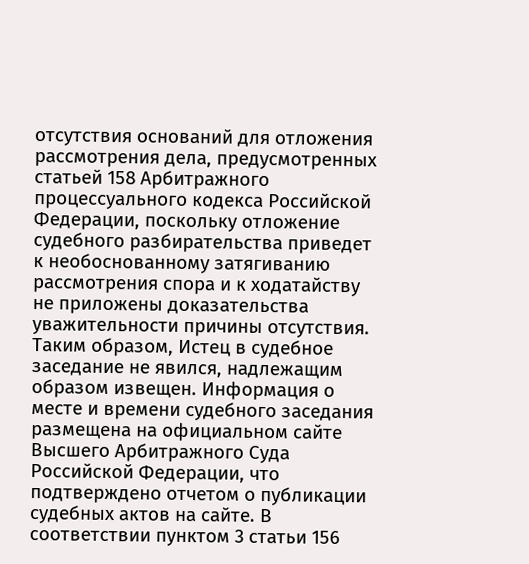отсутствия оснований для отложения рассмотрения дела, предусмотренных статьей 158 Арбитражного процессуального кодекса Российской Федерации, поскольку отложение судебного разбирательства приведет к необоснованному затягиванию рассмотрения спора и к ходатайству не приложены доказательства уважительности причины отсутствия. Таким образом, Истец в судебное заседание не явился, надлежащим образом извещен. Информация о месте и времени судебного заседания размещена на официальном сайте Высшего Арбитражного Суда Российской Федерации, что подтверждено отчетом о публикации судебных актов на сайте. В соответствии пунктом 3 статьи 156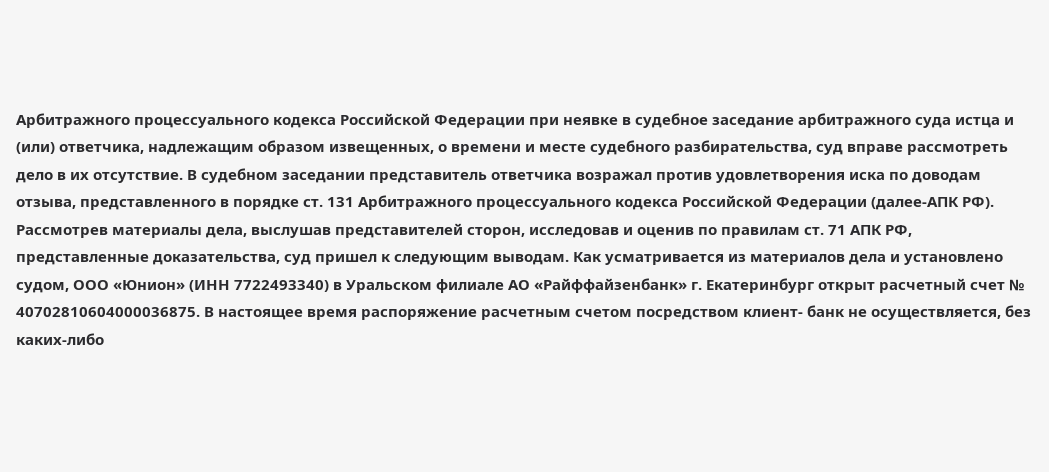Арбитражного процессуального кодекса Российской Федерации при неявке в судебное заседание арбитражного суда истца и (или) ответчика, надлежащим образом извещенных, о времени и месте судебного разбирательства, суд вправе рассмотреть дело в их отсутствие. В судебном заседании представитель ответчика возражал против удовлетворения иска по доводам отзыва, представленного в порядке ст. 131 Арбитражного процессуального кодекса Российской Федерации (далее-АПК РФ). Рассмотрев материалы дела, выслушав представителей сторон, исследовав и оценив по правилам ст. 71 АПК РФ, представленные доказательства, суд пришел к следующим выводам. Как усматривается из материалов дела и установлено судом, ООО «Юнион» (ИНН 7722493340) в Уральском филиале АО «Райффайзенбанк» г. Екатеринбург открыт расчетный счет № 40702810604000036875. В настоящее время распоряжение расчетным счетом посредством клиент- банк не осуществляется, без каких-либо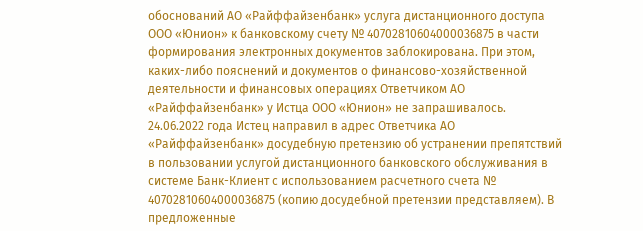обоснований АО «Райффайзенбанк» услуга дистанционного доступа ООО «Юнион» к банковскому счету № 40702810604000036875 в части формирования электронных документов заблокирована. При этом, каких-либо пояснений и документов о финансово-хозяйственной деятельности и финансовых операциях Ответчиком АО «Райффайзенбанк» у Истца ООО «Юнион» не запрашивалось. 24.06.2022 года Истец направил в адрес Ответчика АО «Райффайзенбанк» досудебную претензию об устранении препятствий в пользовании услугой дистанционного банковского обслуживания в системе Банк-Клиент с использованием расчетного счета № 40702810604000036875 (копию досудебной претензии представляем). В предложенные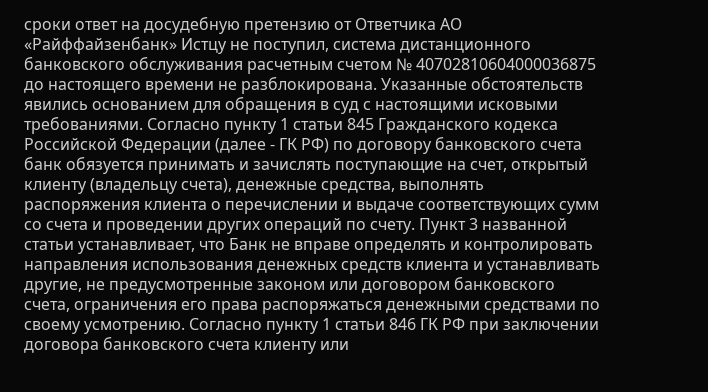сроки ответ на досудебную претензию от Ответчика АО «Райффайзенбанк» Истцу не поступил, система дистанционного банковского обслуживания расчетным счетом № 40702810604000036875 до настоящего времени не разблокирована. Указанные обстоятельств явились основанием для обращения в суд с настоящими исковыми требованиями. Согласно пункту 1 статьи 845 Гражданского кодекса Российской Федерации (далее - ГК РФ) по договору банковского счета банк обязуется принимать и зачислять поступающие на счет, открытый клиенту (владельцу счета), денежные средства, выполнять распоряжения клиента о перечислении и выдаче соответствующих сумм со счета и проведении других операций по счету. Пункт 3 названной статьи устанавливает, что Банк не вправе определять и контролировать направления использования денежных средств клиента и устанавливать другие, не предусмотренные законом или договором банковского счета, ограничения его права распоряжаться денежными средствами по своему усмотрению. Согласно пункту 1 статьи 846 ГК РФ при заключении договора банковского счета клиенту или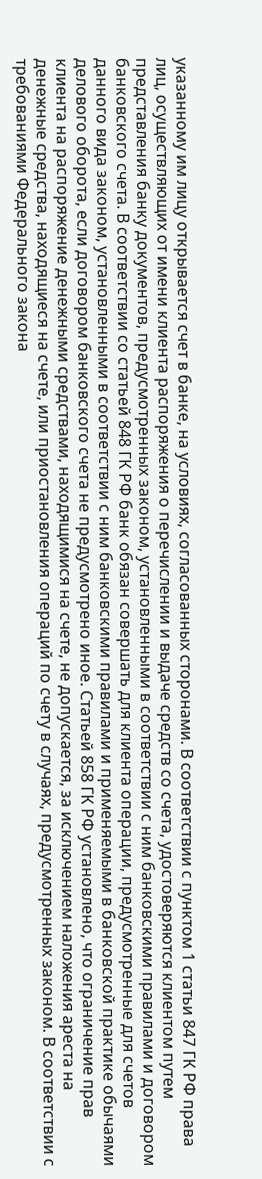указанному им лицу открывается счет в банке, на условиях, согласованных сторонами. В соответствии с пунктом 1 статьи 847 ГК РФ права лиц, осуществляющих от имени клиента распоряжения о перечислении и выдаче средств со счета, удостоверяются клиентом путем представления банку документов, предусмотренных законом, установленными в соответствии с ним банковскими правилами и договором банковского счета. В соответствии со статьей 848 ГК РФ банк обязан совершать для клиента операции, предусмотренные для счетов данного вида законом, установленными в соответствии с ним банковскими правилами и применяемыми в банковской практике обычаями делового оборота, если договором банковского счета не предусмотрено иное. Статьей 858 ГК РФ установлено, что ограничение прав клиента на распоряжение денежными средствами, находящимися на счете, не допускается, за исключением наложения ареста на денежные средства, находящиеся на счете, или приостановления операций по счету в случаях, предусмотренных законом. В соответствии с требованиями Федерального закона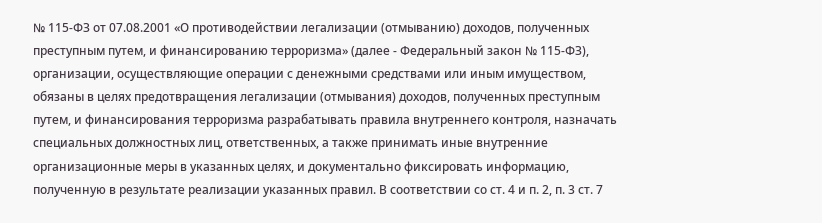№ 115-ФЗ от 07.08.2001 «О противодействии легализации (отмыванию) доходов, полученных преступным путем, и финансированию терроризма» (далее - Федеральный закон № 115-ФЗ), организации, осуществляющие операции с денежными средствами или иным имуществом, обязаны в целях предотвращения легализации (отмывания) доходов, полученных преступным путем, и финансирования терроризма разрабатывать правила внутреннего контроля, назначать специальных должностных лиц, ответственных, а также принимать иные внутренние организационные меры в указанных целях, и документально фиксировать информацию, полученную в результате реализации указанных правил. В соответствии со ст. 4 и п. 2, п. 3 ст. 7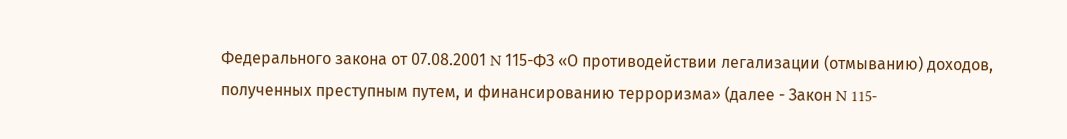Федерального закона от 07.08.2001 N 115-ФЗ «О противодействии легализации (отмыванию) доходов, полученных преступным путем, и финансированию терроризма» (далее - Закон N 115-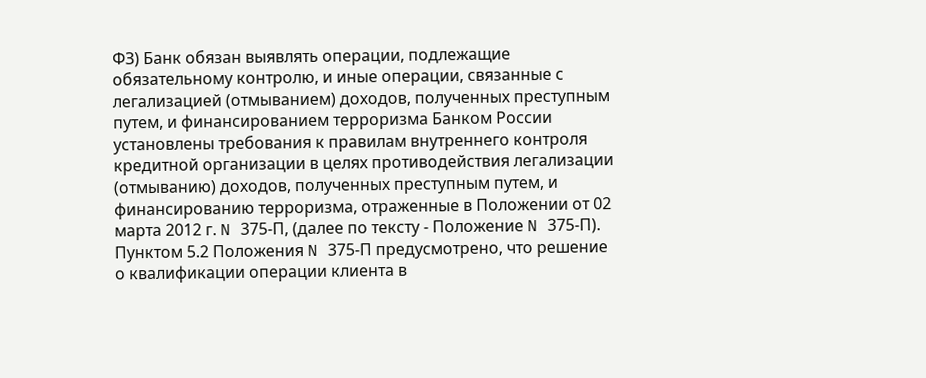ФЗ) Банк обязан выявлять операции, подлежащие обязательному контролю, и иные операции, связанные с легализацией (отмыванием) доходов, полученных преступным путем, и финансированием терроризма Банком России установлены требования к правилам внутреннего контроля кредитной организации в целях противодействия легализации (отмыванию) доходов, полученных преступным путем, и финансированию терроризма, отраженные в Положении от 02 марта 2012 г. N 375-П, (далее по тексту - Положение N 375-П). Пунктом 5.2 Положения N 375-П предусмотрено, что решение о квалификации операции клиента в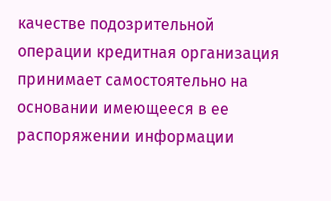качестве подозрительной операции кредитная организация принимает самостоятельно на основании имеющееся в ее распоряжении информации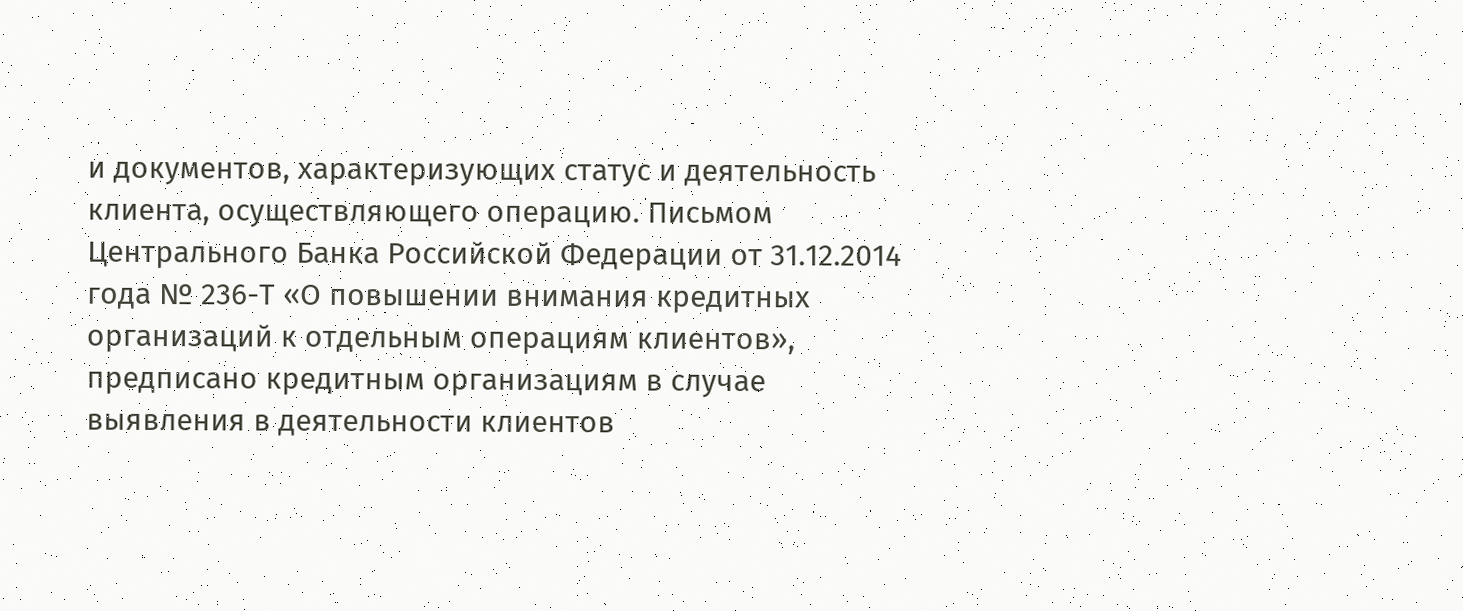и документов, характеризующих статус и деятельность клиента, осуществляющего операцию. Письмом Центрального Банка Российской Федерации от 31.12.2014 года № 236-Т «О повышении внимания кредитных организаций к отдельным операциям клиентов», предписано кредитным организациям в случае выявления в деятельности клиентов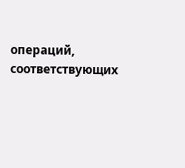операций, соответствующих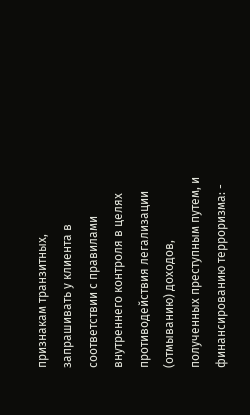признакам транзитных, запрашивать у клиента в соответствии с правилами внутреннего контроля в целях противодействия легализации (отмыванию) доходов, полученных преступным путем, и финансированию терроризма: -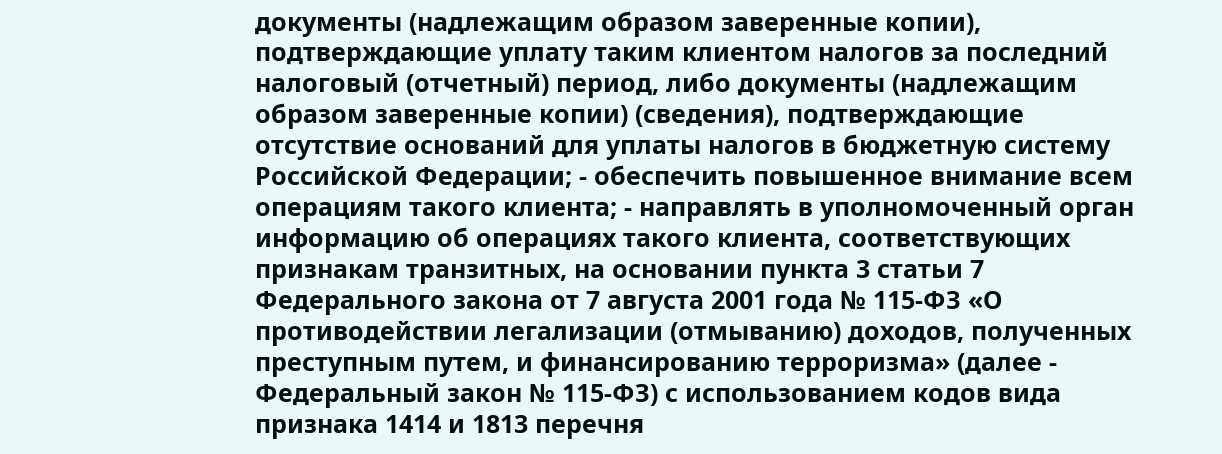документы (надлежащим образом заверенные копии), подтверждающие уплату таким клиентом налогов за последний налоговый (отчетный) период, либо документы (надлежащим образом заверенные копии) (сведения), подтверждающие отсутствие оснований для уплаты налогов в бюджетную систему Российской Федерации; - обеспечить повышенное внимание всем операциям такого клиента; - направлять в уполномоченный орган информацию об операциях такого клиента, соответствующих признакам транзитных, на основании пункта 3 статьи 7 Федерального закона от 7 августа 2001 года № 115-ФЗ «О противодействии легализации (отмыванию) доходов, полученных преступным путем, и финансированию терроризма» (далее - Федеральный закон № 115-ФЗ) с использованием кодов вида признака 1414 и 1813 перечня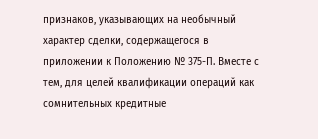признаков, указывающих на необычный характер сделки, содержащегося в приложении к Положению № 375-П. Вместе с тем, для целей квалификации операций как сомнительных кредитные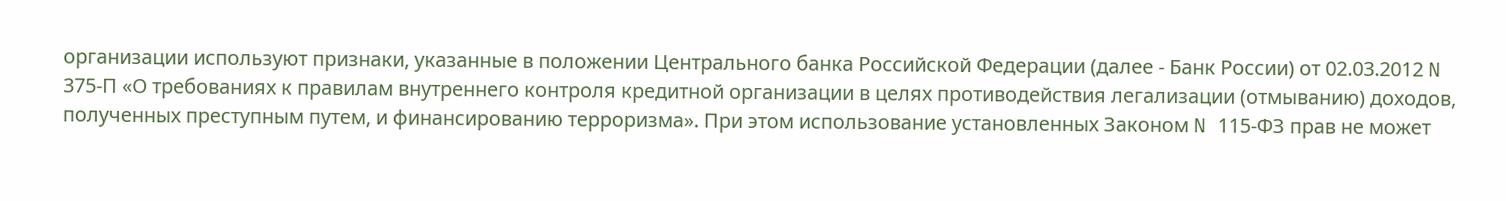организации используют признаки, указанные в положении Центрального банка Российской Федерации (далее - Банк России) от 02.03.2012 N 375-П «О требованиях к правилам внутреннего контроля кредитной организации в целях противодействия легализации (отмыванию) доходов, полученных преступным путем, и финансированию терроризма». При этом использование установленных Законом N 115-ФЗ прав не может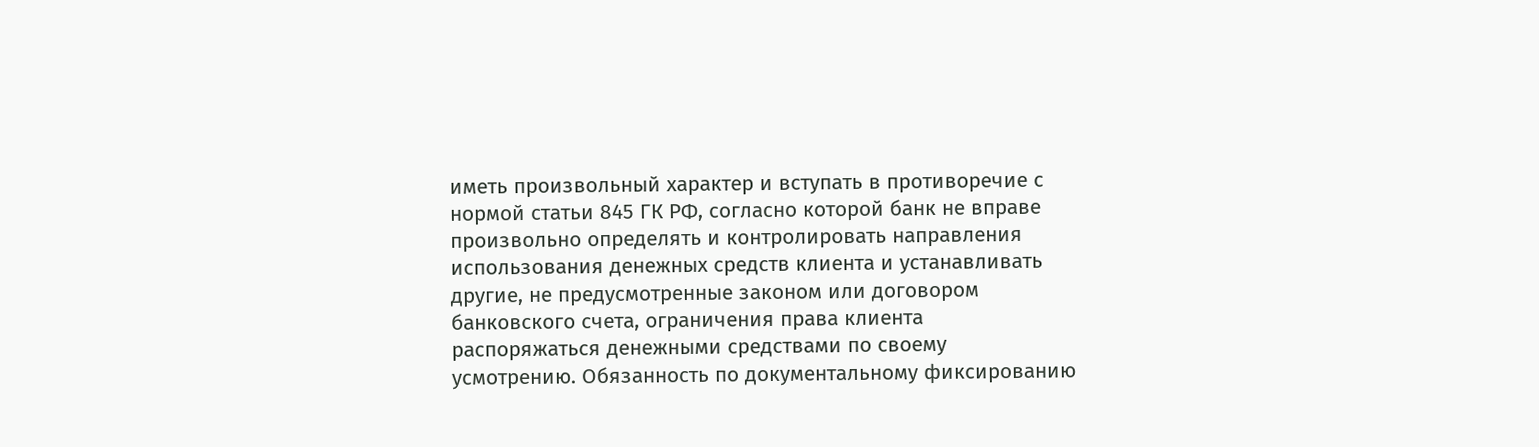иметь произвольный характер и вступать в противоречие с нормой статьи 845 ГК РФ, согласно которой банк не вправе произвольно определять и контролировать направления использования денежных средств клиента и устанавливать другие, не предусмотренные законом или договором банковского счета, ограничения права клиента распоряжаться денежными средствами по своему усмотрению. Обязанность по документальному фиксированию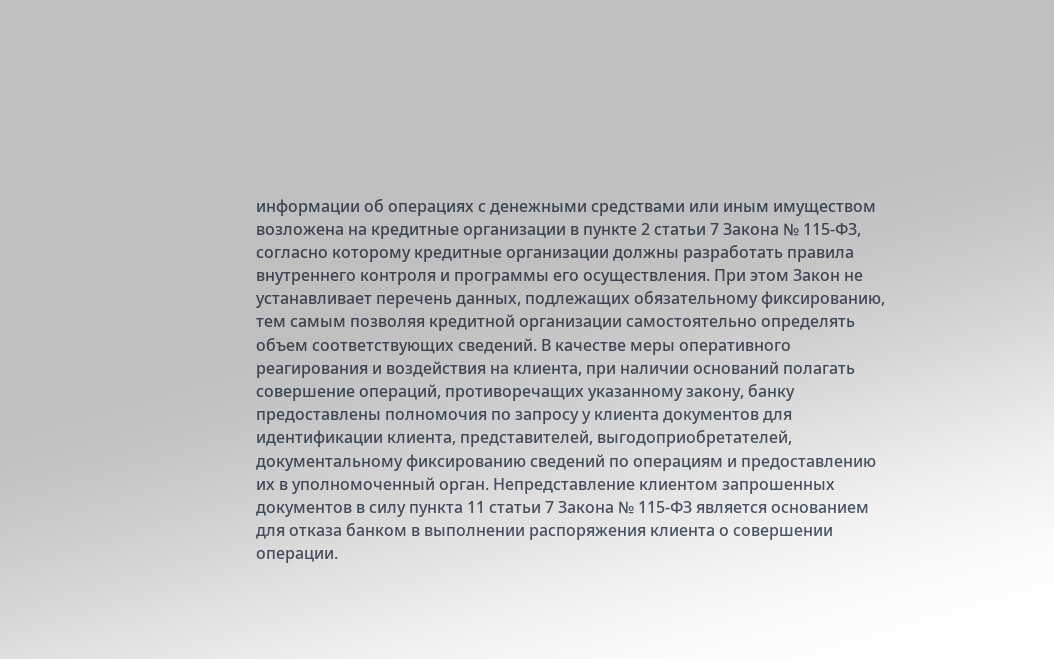информации об операциях с денежными средствами или иным имуществом возложена на кредитные организации в пункте 2 статьи 7 Закона № 115-ФЗ, согласно которому кредитные организации должны разработать правила внутреннего контроля и программы его осуществления. При этом Закон не устанавливает перечень данных, подлежащих обязательному фиксированию, тем самым позволяя кредитной организации самостоятельно определять объем соответствующих сведений. В качестве меры оперативного реагирования и воздействия на клиента, при наличии оснований полагать совершение операций, противоречащих указанному закону, банку предоставлены полномочия по запросу у клиента документов для идентификации клиента, представителей, выгодоприобретателей, документальному фиксированию сведений по операциям и предоставлению их в уполномоченный орган. Непредставление клиентом запрошенных документов в силу пункта 11 статьи 7 Закона № 115-ФЗ является основанием для отказа банком в выполнении распоряжения клиента о совершении операции.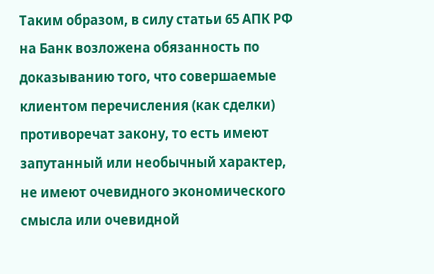Таким образом, в силу статьи 65 АПК РФ на Банк возложена обязанность по доказыванию того, что совершаемые клиентом перечисления (как сделки) противоречат закону, то есть имеют запутанный или необычный характер, не имеют очевидного экономического смысла или очевидной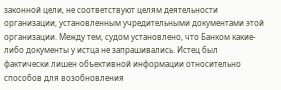законной цели, не соответствуют целям деятельности организации, установленным учредительными документами этой организации. Между тем, судом установлено, что Банком какие-либо документы у истца не запрашивались. Истец был фактически лишен объективной информации относительно способов для возобновления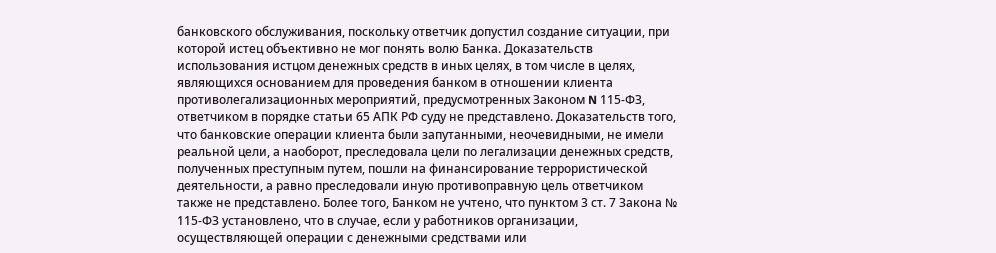банковского обслуживания, поскольку ответчик допустил создание ситуации, при которой истец объективно не мог понять волю Банка. Доказательств использования истцом денежных средств в иных целях, в том числе в целях, являющихся основанием для проведения банком в отношении клиента противолегализационных мероприятий, предусмотренных Законом N 115-ФЗ, ответчиком в порядке статьи 65 АПК РФ суду не представлено. Доказательств того, что банковские операции клиента были запутанными, неочевидными, не имели реальной цели, а наоборот, преследовала цели по легализации денежных средств, полученных преступным путем, пошли на финансирование террористической деятельности, а равно преследовали иную противоправную цель ответчиком также не представлено. Более того, Банком не учтено, что пунктом 3 ст. 7 Закона № 115-ФЗ установлено, что в случае, если у работников организации, осуществляющей операции с денежными средствами или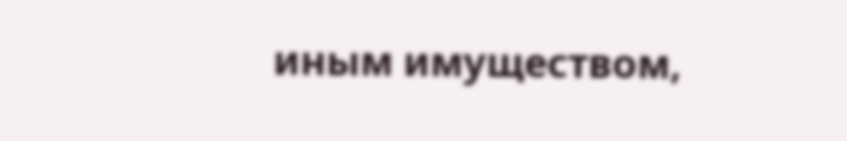иным имуществом,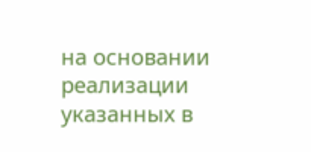на основании реализации указанных в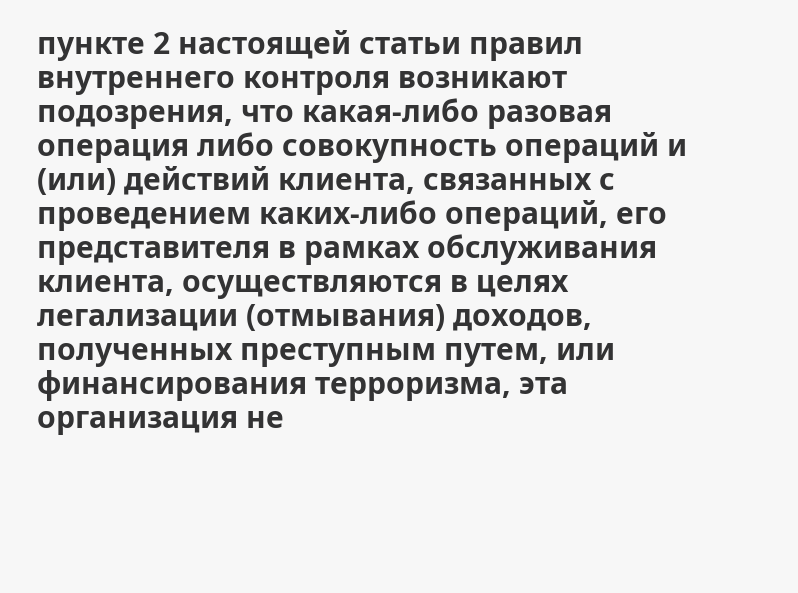пункте 2 настоящей статьи правил внутреннего контроля возникают подозрения, что какая-либо разовая операция либо совокупность операций и (или) действий клиента, связанных с проведением каких-либо операций, его представителя в рамках обслуживания клиента, осуществляются в целях легализации (отмывания) доходов, полученных преступным путем, или финансирования терроризма, эта организация не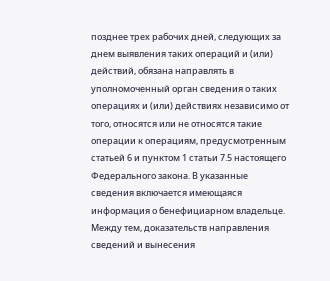позднее трех рабочих дней, следующих за днем выявления таких операций и (или) действий, обязана направлять в уполномоченный орган сведения о таких операциях и (или) действиях независимо от того, относятся или не относятся такие операции к операциям, предусмотренным статьей 6 и пунктом 1 статьи 7.5 настоящего Федерального закона. В указанные сведения включается имеющаяся информация о бенефициарном владельце. Между тем, доказательств направления сведений и вынесения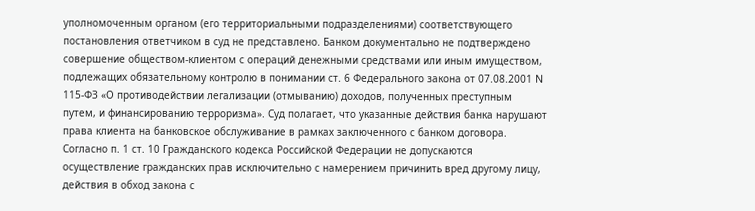уполномоченным органом (его территориальными подразделениями) соответствующего постановления ответчиком в суд не представлено. Банком документально не подтверждено совершение обществом-клиентом с операций денежными средствами или иным имуществом, подлежащих обязательному контролю в понимании ст. 6 Федерального закона от 07.08.2001 N 115-ФЗ «О противодействии легализации (отмыванию) доходов, полученных преступным путем, и финансированию терроризма». Суд полагает, что указанные действия банка нарушают права клиента на банковское обслуживание в рамках заключенного с банком договора. Согласно п. 1 ст. 10 Гражданского кодекса Российской Федерации не допускаются осуществление гражданских прав исключительно с намерением причинить вред другому лицу, действия в обход закона с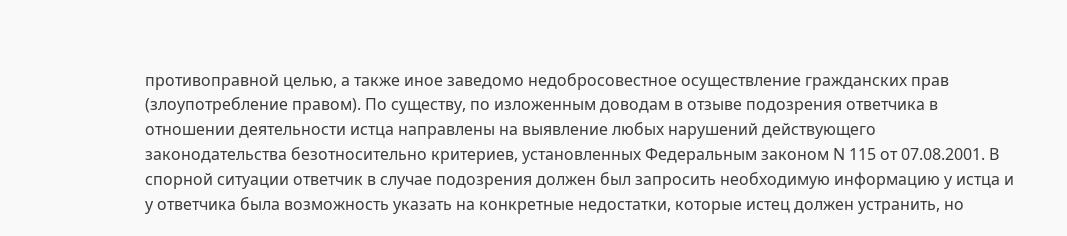противоправной целью, а также иное заведомо недобросовестное осуществление гражданских прав (злоупотребление правом). По существу, по изложенным доводам в отзыве подозрения ответчика в отношении деятельности истца направлены на выявление любых нарушений действующего законодательства безотносительно критериев, установленных Федеральным законом N 115 от 07.08.2001. В спорной ситуации ответчик в случае подозрения должен был запросить необходимую информацию у истца и у ответчика была возможность указать на конкретные недостатки, которые истец должен устранить, но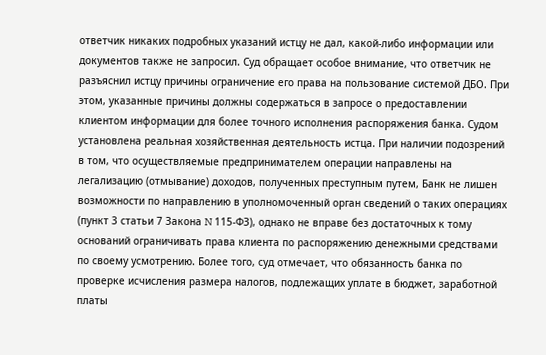ответчик никаких подробных указаний истцу не дал, какой-либо информации или документов также не запросил. Суд обращает особое внимание, что ответчик не разъяснил истцу причины ограничение его права на пользование системой ДБО. При этом, указанные причины должны содержаться в запросе о предоставлении клиентом информации для более точного исполнения распоряжения банка. Судом установлена реальная хозяйственная деятельность истца. При наличии подозрений в том, что осуществляемые предпринимателем операции направлены на легализацию (отмывание) доходов, полученных преступным путем, Банк не лишен возможности по направлению в уполномоченный орган сведений о таких операциях (пункт 3 статьи 7 Закона N 115-ФЗ), однако не вправе без достаточных к тому оснований ограничивать права клиента по распоряжению денежными средствами по своему усмотрению. Более того, суд отмечает, что обязанность банка по проверке исчисления размера налогов, подлежащих уплате в бюджет, заработной платы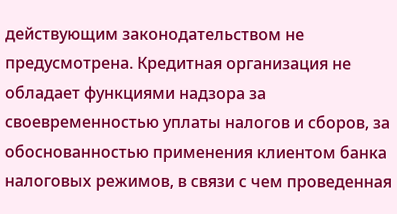действующим законодательством не предусмотрена. Кредитная организация не обладает функциями надзора за своевременностью уплаты налогов и сборов, за обоснованностью применения клиентом банка налоговых режимов, в связи с чем проведенная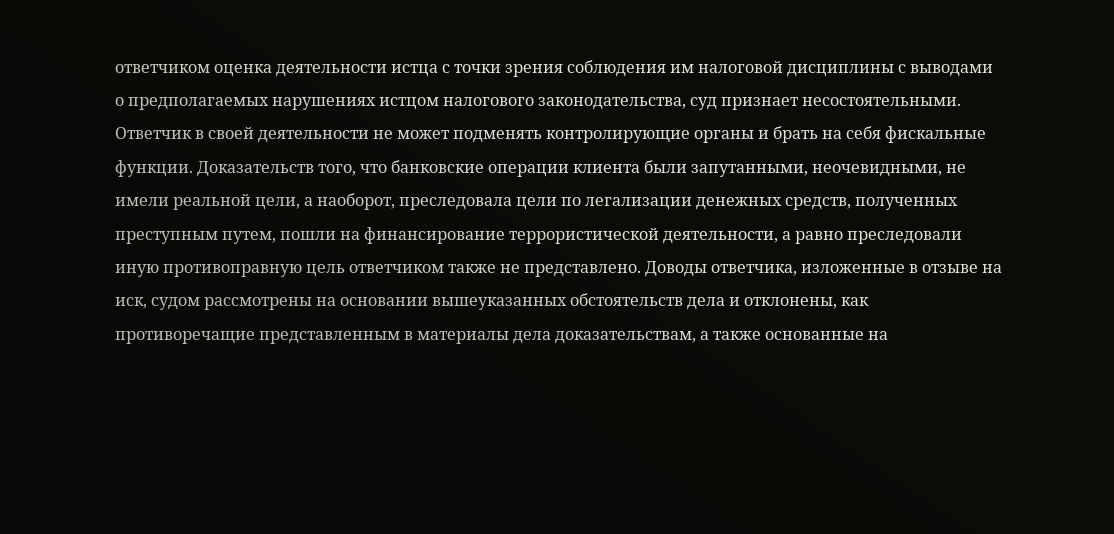ответчиком оценка деятельности истца с точки зрения соблюдения им налоговой дисциплины с выводами о предполагаемых нарушениях истцом налогового законодательства, суд признает несостоятельными. Ответчик в своей деятельности не может подменять контролирующие органы и брать на себя фискальные функции. Доказательств того, что банковские операции клиента были запутанными, неочевидными, не имели реальной цели, а наоборот, преследовала цели по легализации денежных средств, полученных преступным путем, пошли на финансирование террористической деятельности, а равно преследовали иную противоправную цель ответчиком также не представлено. Доводы ответчика, изложенные в отзыве на иск, судом рассмотрены на основании вышеуказанных обстоятельств дела и отклонены, как противоречащие представленным в материалы дела доказательствам, а также основанные на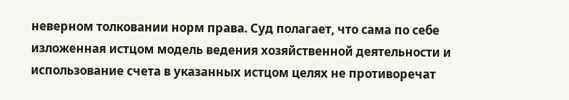неверном толковании норм права. Суд полагает, что сама по себе изложенная истцом модель ведения хозяйственной деятельности и использование счета в указанных истцом целях не противоречат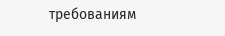требованиям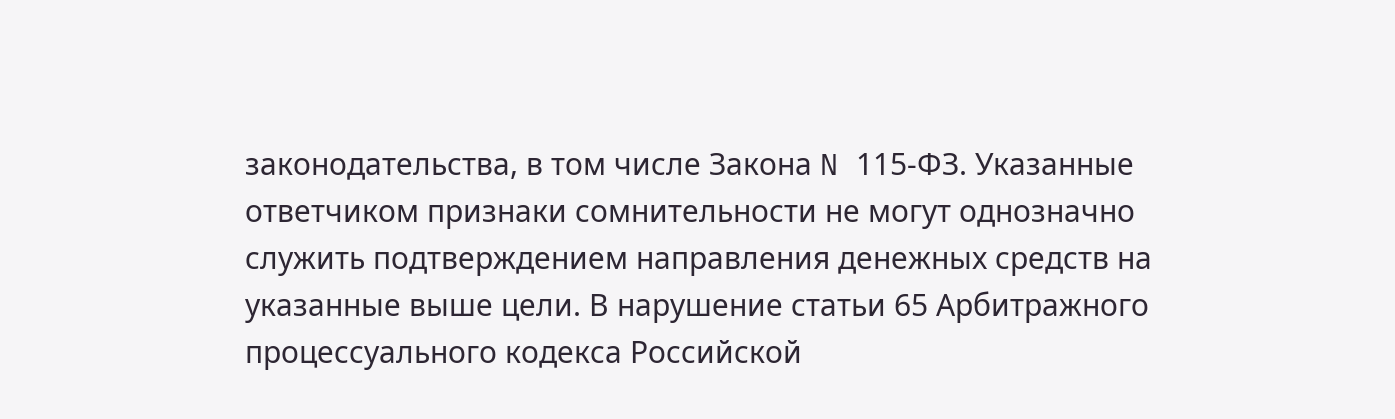законодательства, в том числе Закона N 115-ФЗ. Указанные ответчиком признаки сомнительности не могут однозначно служить подтверждением направления денежных средств на указанные выше цели. В нарушение статьи 65 Арбитражного процессуального кодекса Российской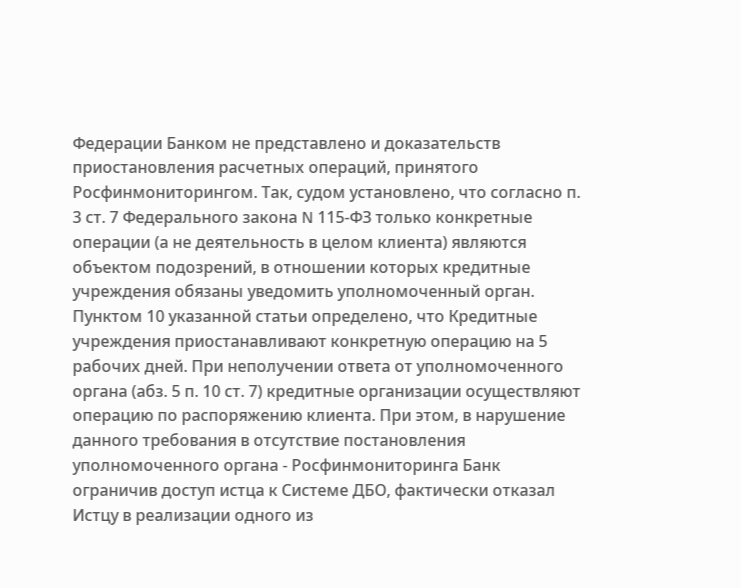Федерации Банком не представлено и доказательств приостановления расчетных операций, принятого Росфинмониторингом. Так, судом установлено, что согласно п. 3 ст. 7 Федерального закона N 115-ФЗ только конкретные операции (а не деятельность в целом клиента) являются объектом подозрений, в отношении которых кредитные учреждения обязаны уведомить уполномоченный орган. Пунктом 10 указанной статьи определено, что Кредитные учреждения приостанавливают конкретную операцию на 5 рабочих дней. При неполучении ответа от уполномоченного органа (абз. 5 п. 10 ст. 7) кредитные организации осуществляют операцию по распоряжению клиента. При этом, в нарушение данного требования в отсутствие постановления уполномоченного органа - Росфинмониторинга Банк ограничив доступ истца к Системе ДБО, фактически отказал Истцу в реализации одного из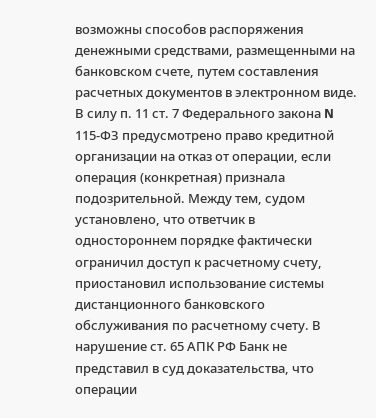возможны способов распоряжения денежными средствами, размещенными на банковском счете, путем составления расчетных документов в электронном виде. В силу п. 11 ст. 7 Федерального закона N 115-ФЗ предусмотрено право кредитной организации на отказ от операции, если операция (конкретная) признала подозрительной. Между тем, судом установлено, что ответчик в одностороннем порядке фактически ограничил доступ к расчетному счету, приостановил использование системы дистанционного банковского обслуживания по расчетному счету. В нарушение ст. 65 АПК РФ Банк не представил в суд доказательства, что операции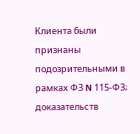Клиента были признаны подозрительными в рамках ФЗ N 115-ФЗ; доказательств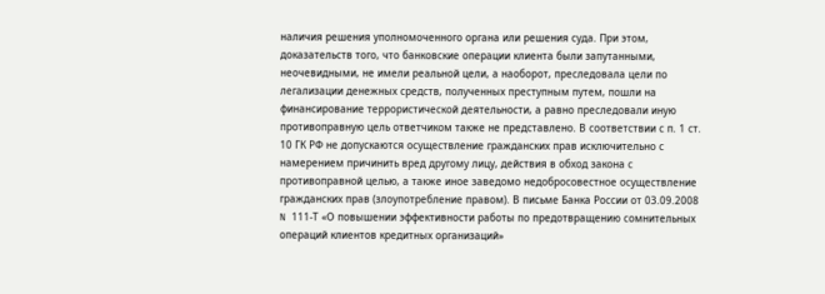наличия решения уполномоченного органа или решения суда. При этом, доказательств того, что банковские операции клиента были запутанными, неочевидными, не имели реальной цели, а наоборот, преследовала цели по легализации денежных средств, полученных преступным путем, пошли на финансирование террористической деятельности, а равно преследовали иную противоправную цель ответчиком также не представлено. В соответствии с п. 1 ст. 10 ГК РФ не допускаются осуществление гражданских прав исключительно с намерением причинить вред другому лицу, действия в обход закона с противоправной целью, а также иное заведомо недобросовестное осуществление гражданских прав (злоупотребление правом). В письме Банка России от 03.09.2008 N 111-Т «О повышении эффективности работы по предотвращению сомнительных операций клиентов кредитных организаций»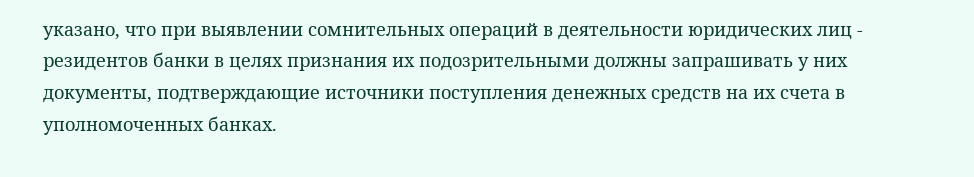указано, что при выявлении сомнительных операций в деятельности юридических лиц - резидентов банки в целях признания их подозрительными должны запрашивать у них документы, подтверждающие источники поступления денежных средств на их счета в уполномоченных банках.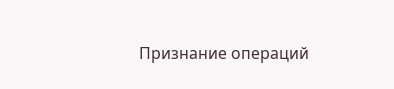Признание операций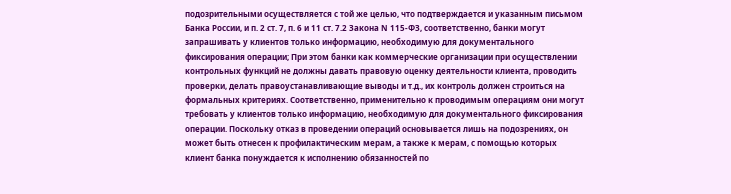подозрительными осуществляется с той же целью, что подтверждается и указанным письмом Банка России, и п. 2 ст. 7, п. 6 и 11 ст. 7.2 Закона N 115-ФЗ, соответственно, банки могут запрашивать у клиентов только информацию, необходимую для документального фиксирования операции; При этом банки как коммерческие организации при осуществлении контрольных функций не должны давать правовую оценку деятельности клиента, проводить проверки, делать правоустанавливающие выводы и т.д., их контроль должен строиться на формальных критериях. Соответственно, применительно к проводимым операциям они могут требовать у клиентов только информацию, необходимую для документального фиксирования операции. Поскольку отказ в проведении операций основывается лишь на подозрениях, он может быть отнесен к профилактическим мерам, а также к мерам, с помощью которых клиент банка понуждается к исполнению обязанностей по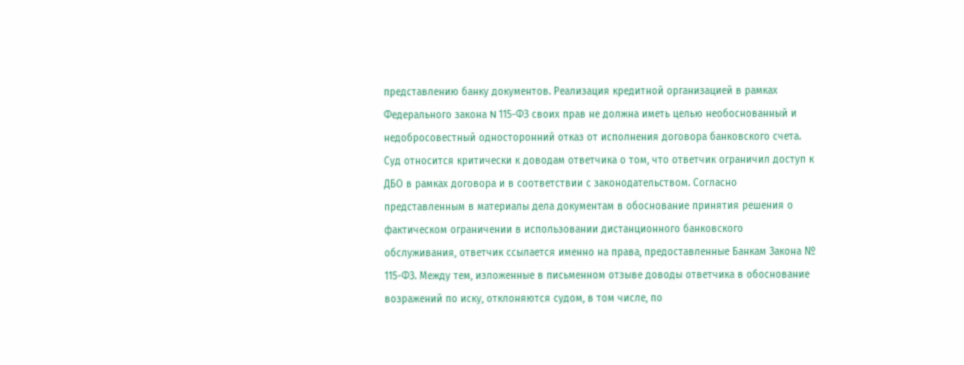представлению банку документов. Реализация кредитной организацией в рамках Федерального закона N 115-ФЗ своих прав не должна иметь целью необоснованный и недобросовестный односторонний отказ от исполнения договора банковского счета. Суд относится критически к доводам ответчика о том, что ответчик ограничил доступ к ДБО в рамках договора и в соответствии с законодательством. Согласно представленным в материалы дела документам в обоснование принятия решения о фактическом ограничении в использовании дистанционного банковского обслуживания, ответчик ссылается именно на права, предоставленные Банкам Закона № 115-ФЗ. Между тем, изложенные в письменном отзыве доводы ответчика в обоснование возражений по иску, отклоняются судом, в том числе, по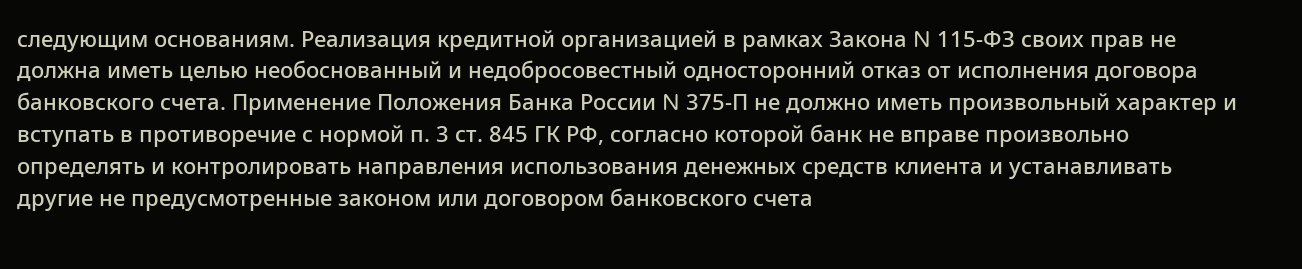следующим основаниям. Реализация кредитной организацией в рамках Закона N 115-ФЗ своих прав не должна иметь целью необоснованный и недобросовестный односторонний отказ от исполнения договора банковского счета. Применение Положения Банка России N 375-П не должно иметь произвольный характер и вступать в противоречие с нормой п. 3 ст. 845 ГК РФ, согласно которой банк не вправе произвольно определять и контролировать направления использования денежных средств клиента и устанавливать другие не предусмотренные законом или договором банковского счета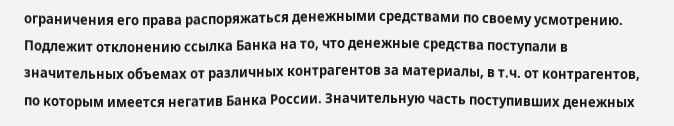ограничения его права распоряжаться денежными средствами по своему усмотрению. Подлежит отклонению ссылка Банка на то, что денежные средства поступали в значительных объемах от различных контрагентов за материалы, в т.ч. от контрагентов, по которым имеется негатив Банка России. Значительную часть поступивших денежных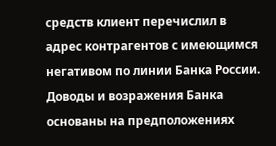средств клиент перечислил в адрес контрагентов с имеющимся негативом по линии Банка России. Доводы и возражения Банка основаны на предположениях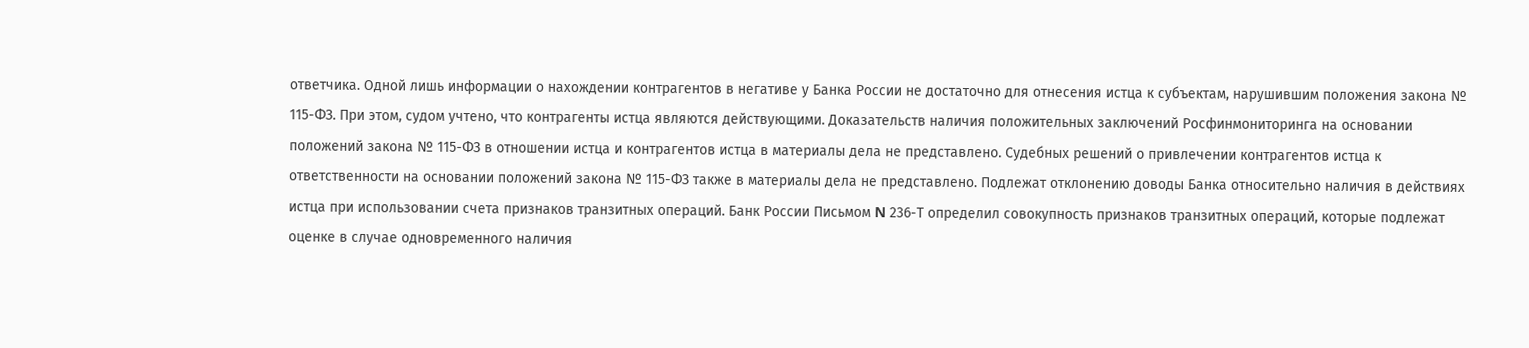ответчика. Одной лишь информации о нахождении контрагентов в негативе у Банка России не достаточно для отнесения истца к субъектам, нарушившим положения закона № 115-ФЗ. При этом, судом учтено, что контрагенты истца являются действующими. Доказательств наличия положительных заключений Росфинмониторинга на основании положений закона № 115-ФЗ в отношении истца и контрагентов истца в материалы дела не представлено. Судебных решений о привлечении контрагентов истца к ответственности на основании положений закона № 115-ФЗ также в материалы дела не представлено. Подлежат отклонению доводы Банка относительно наличия в действиях истца при использовании счета признаков транзитных операций. Банк России Письмом N 236-Т определил совокупность признаков транзитных операций, которые подлежат оценке в случае одновременного наличия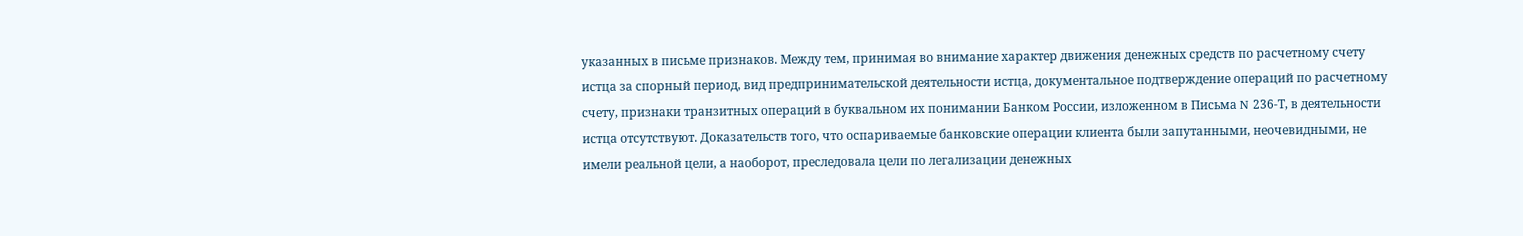указанных в письме признаков. Между тем, принимая во внимание характер движения денежных средств по расчетному счету истца за спорный период, вид предпринимательской деятельности истца, документальное подтверждение операций по расчетному счету, признаки транзитных операций в буквальном их понимании Банком России, изложенном в Письма N 236-Т, в деятельности истца отсутствуют. Доказательств того, что оспариваемые банковские операции клиента были запутанными, неочевидными, не имели реальной цели, а наоборот, преследовала цели по легализации денежных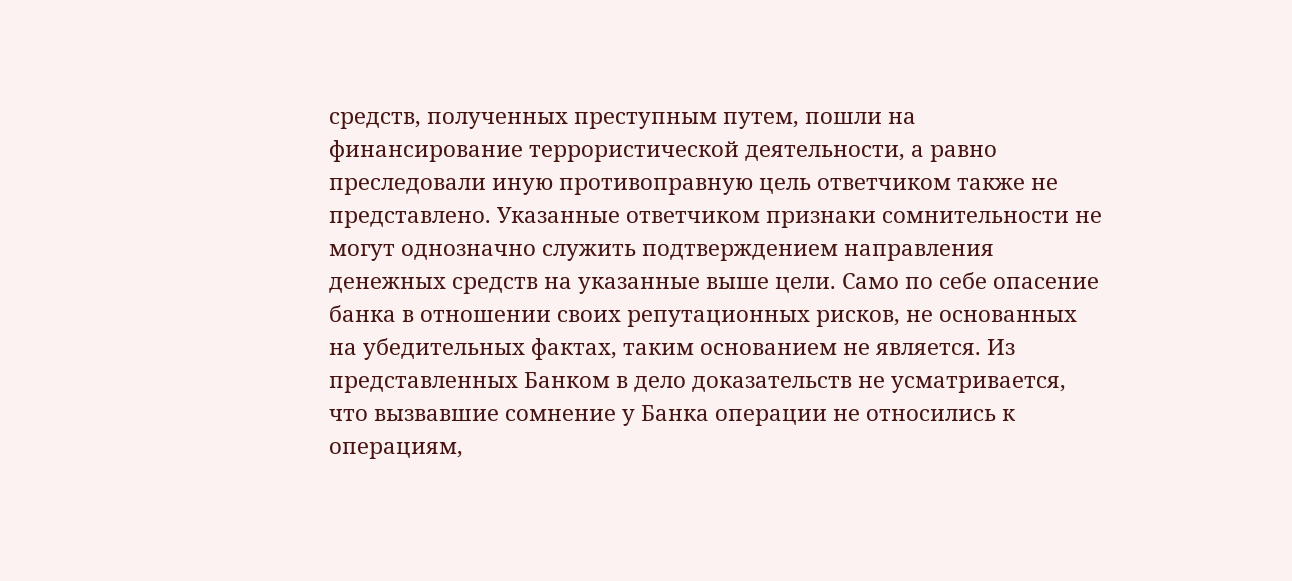средств, полученных преступным путем, пошли на финансирование террористической деятельности, а равно преследовали иную противоправную цель ответчиком также не представлено. Указанные ответчиком признаки сомнительности не могут однозначно служить подтверждением направления денежных средств на указанные выше цели. Само по себе опасение банка в отношении своих репутационных рисков, не основанных на убедительных фактах, таким основанием не является. Из представленных Банком в дело доказательств не усматривается, что вызвавшие сомнение у Банка операции не относились к операциям,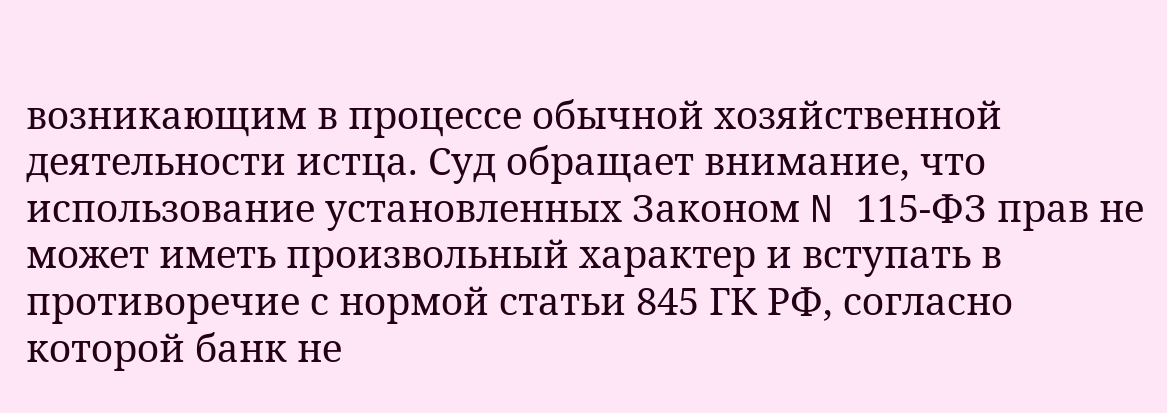возникающим в процессе обычной хозяйственной деятельности истца. Суд обращает внимание, что использование установленных Законом N 115-ФЗ прав не может иметь произвольный характер и вступать в противоречие с нормой статьи 845 ГК РФ, согласно которой банк не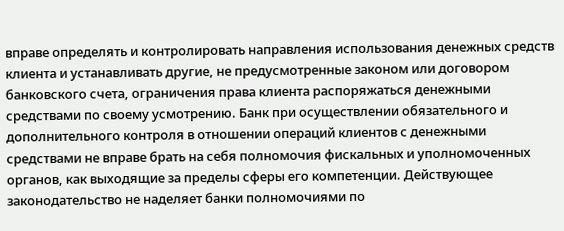вправе определять и контролировать направления использования денежных средств клиента и устанавливать другие, не предусмотренные законом или договором банковского счета, ограничения права клиента распоряжаться денежными средствами по своему усмотрению. Банк при осуществлении обязательного и дополнительного контроля в отношении операций клиентов с денежными средствами не вправе брать на себя полномочия фискальных и уполномоченных органов, как выходящие за пределы сферы его компетенции. Действующее законодательство не наделяет банки полномочиями по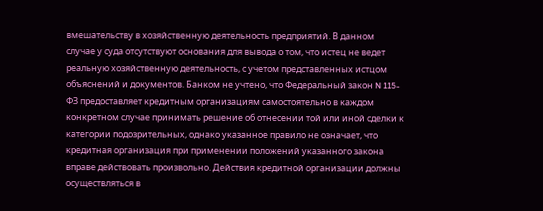вмешательству в хозяйственную деятельность предприятий. В данном случае у суда отсутствуют основания для вывода о том, что истец не ведет реальную хозяйственную деятельность, с учетом представленных истцом объяснений и документов. Банком не учтено, что Федеральный закон N 115-ФЗ предоставляет кредитным организациям самостоятельно в каждом конкретном случае принимать решение об отнесении той или иной сделки к категории подозрительных, однако указанное правило не означает, что кредитная организация при применении положений указанного закона вправе действовать произвольно. Действия кредитной организации должны осуществляться в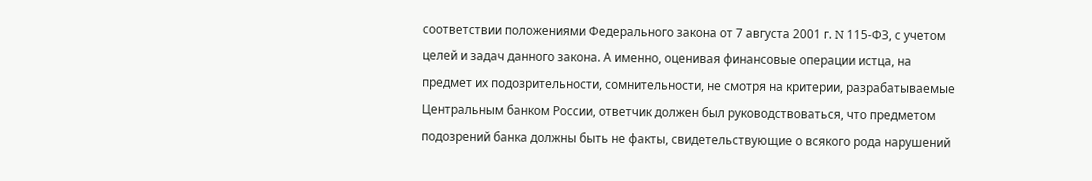соответствии положениями Федерального закона от 7 августа 2001 г. N 115-ФЗ, с учетом целей и задач данного закона. А именно, оценивая финансовые операции истца, на предмет их подозрительности, сомнительности, не смотря на критерии, разрабатываемые Центральным банком России, ответчик должен был руководствоваться, что предметом подозрений банка должны быть не факты, свидетельствующие о всякого рода нарушений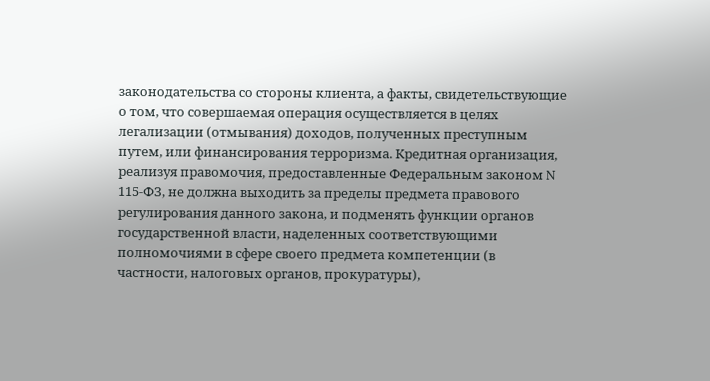законодательства со стороны клиента, а факты, свидетельствующие о том, что совершаемая операция осуществляется в целях легализации (отмывания) доходов, полученных преступным путем, или финансирования терроризма. Кредитная организация, реализуя правомочия, предоставленные Федеральным законом N 115-ФЗ, не должна выходить за пределы предмета правового регулирования данного закона, и подменять функции органов государственной власти, наделенных соответствующими полномочиями в сфере своего предмета компетенции (в частности, налоговых органов, прокуратуры),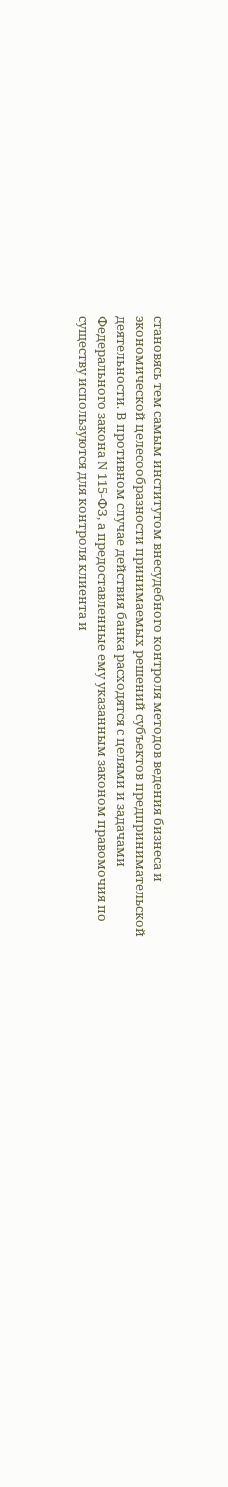становясь тем самым институтом внесудебного контроля методов ведения бизнеса и экономической целесообразности принимаемых решений субъектов предпринимательской деятельности. В противном случае действия банка расходятся с целями и задачами Федерального закона N 115-ФЗ, а предоставленные ему указанным законом правомочия по существу используются для контроля клиента и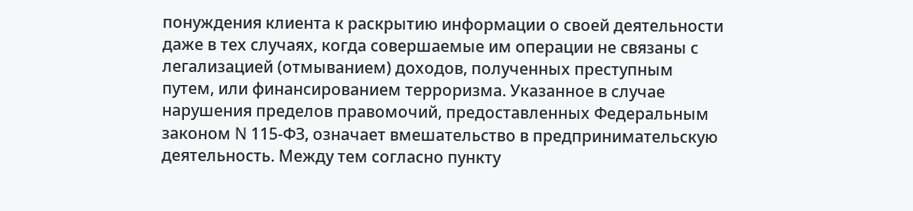понуждения клиента к раскрытию информации о своей деятельности даже в тех случаях, когда совершаемые им операции не связаны с легализацией (отмыванием) доходов, полученных преступным путем, или финансированием терроризма. Указанное в случае нарушения пределов правомочий, предоставленных Федеральным законом N 115-ФЗ, означает вмешательство в предпринимательскую деятельность. Между тем согласно пункту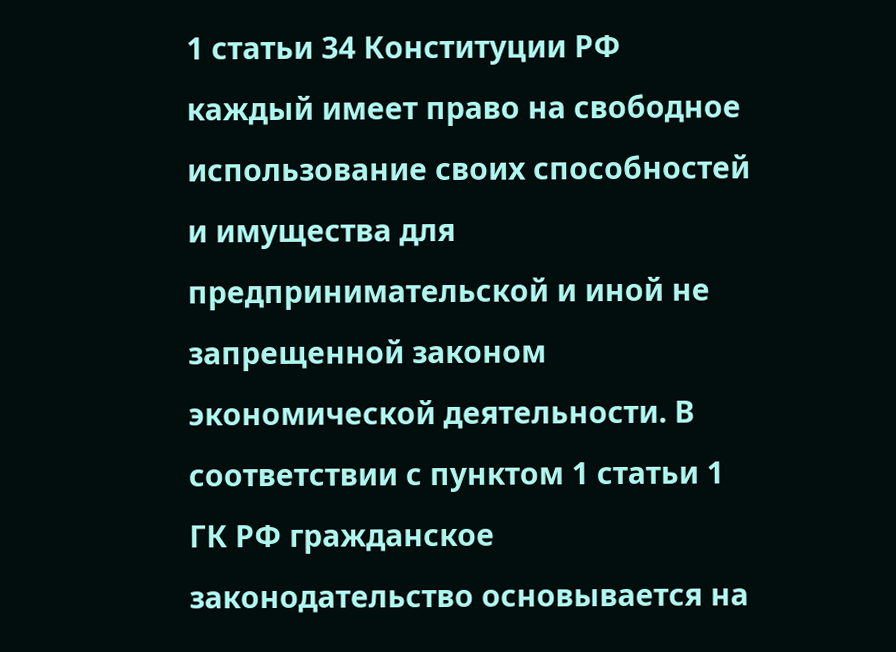1 статьи 34 Конституции РФ каждый имеет право на свободное использование своих способностей и имущества для предпринимательской и иной не запрещенной законом экономической деятельности. В соответствии с пунктом 1 статьи 1 ГК РФ гражданское законодательство основывается на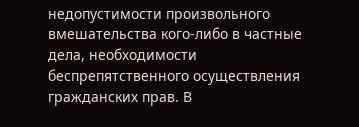недопустимости произвольного вмешательства кого-либо в частные дела, необходимости беспрепятственного осуществления гражданских прав. В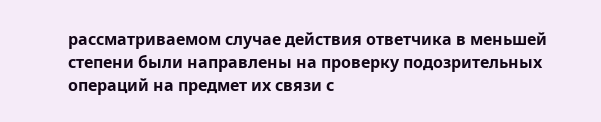рассматриваемом случае действия ответчика в меньшей степени были направлены на проверку подозрительных операций на предмет их связи с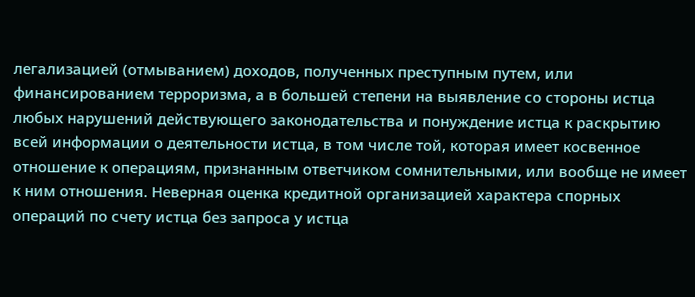легализацией (отмыванием) доходов, полученных преступным путем, или финансированием терроризма, а в большей степени на выявление со стороны истца любых нарушений действующего законодательства и понуждение истца к раскрытию всей информации о деятельности истца, в том числе той, которая имеет косвенное отношение к операциям, признанным ответчиком сомнительными, или вообще не имеет к ним отношения. Неверная оценка кредитной организацией характера спорных операций по счету истца без запроса у истца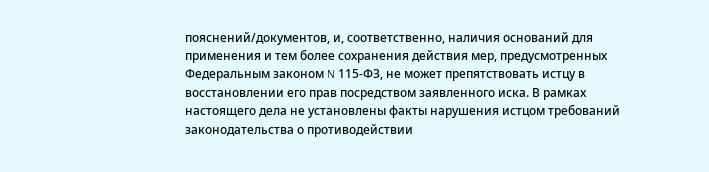пояснений/документов, и, соответственно, наличия оснований для применения и тем более сохранения действия мер, предусмотренных Федеральным законом N 115-ФЗ, не может препятствовать истцу в восстановлении его прав посредством заявленного иска. В рамках настоящего дела не установлены факты нарушения истцом требований законодательства о противодействии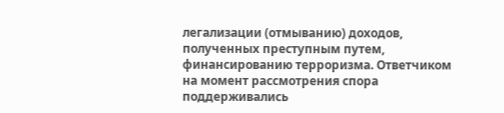легализации (отмыванию) доходов, полученных преступным путем, финансированию терроризма. Ответчиком на момент рассмотрения спора поддерживались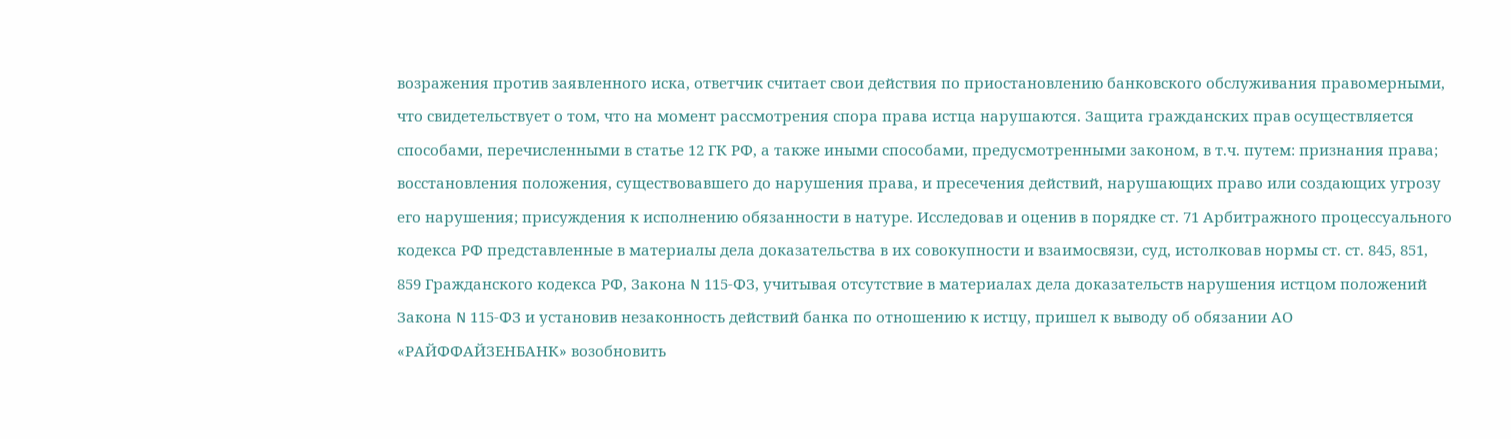возражения против заявленного иска, ответчик считает свои действия по приостановлению банковского обслуживания правомерными, что свидетельствует о том, что на момент рассмотрения спора права истца нарушаются. Защита гражданских прав осуществляется способами, перечисленными в статье 12 ГК РФ, а также иными способами, предусмотренными законом, в т.ч. путем: признания права; восстановления положения, существовавшего до нарушения права, и пресечения действий, нарушающих право или создающих угрозу его нарушения; присуждения к исполнению обязанности в натуре. Исследовав и оценив в порядке ст. 71 Арбитражного процессуального кодекса РФ представленные в материалы дела доказательства в их совокупности и взаимосвязи, суд, истолковав нормы ст. ст. 845, 851, 859 Гражданского кодекса РФ, Закона N 115-ФЗ, учитывая отсутствие в материалах дела доказательств нарушения истцом положений Закона N 115-ФЗ и установив незаконность действий банка по отношению к истцу, пришел к выводу об обязании АО «РАЙФФАЙЗЕНБАНК» возобновить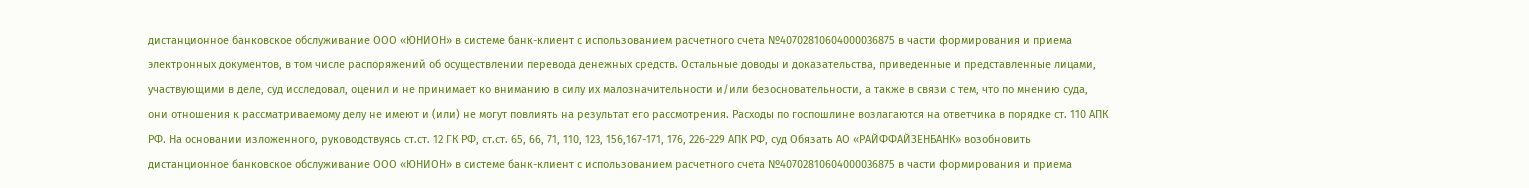дистанционное банковское обслуживание ООО «ЮНИОН» в системе банк-клиент с использованием расчетного счета №40702810604000036875 в части формирования и приема электронных документов, в том числе распоряжений об осуществлении перевода денежных средств. Остальные доводы и доказательства, приведенные и представленные лицами, участвующими в деле, суд исследовал, оценил и не принимает ко вниманию в силу их малозначительности и/или безосновательности, а также в связи с тем, что по мнению суда, они отношения к рассматриваемому делу не имеют и (или) не могут повлиять на результат его рассмотрения. Расходы по госпошлине возлагаются на ответчика в порядке ст. 110 АПК РФ. На основании изложенного, руководствуясь ст.ст. 12 ГК РФ, ст.ст. 65, 66, 71, 110, 123, 156,167-171, 176, 226-229 АПК РФ, суд Обязать АО «РАЙФФАЙЗЕНБАНК» возобновить дистанционное банковское обслуживание ООО «ЮНИОН» в системе банк-клиент с использованием расчетного счета №40702810604000036875 в части формирования и приема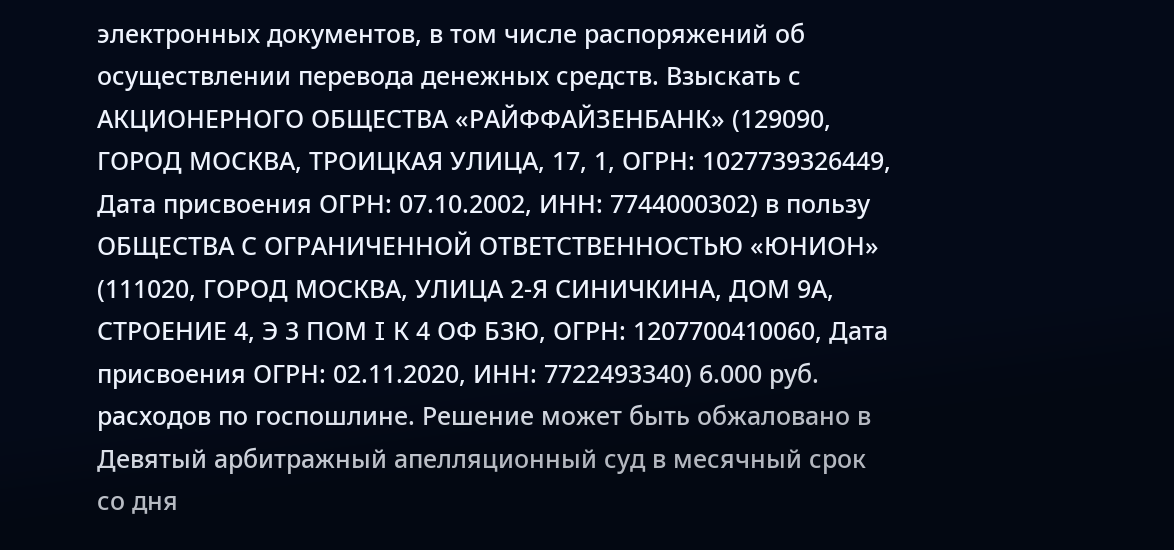электронных документов, в том числе распоряжений об осуществлении перевода денежных средств. Взыскать с АКЦИОНЕРНОГО ОБЩЕСТВА «РАЙФФАЙЗЕНБАНК» (129090, ГОРОД МОСКВА, ТРОИЦКАЯ УЛИЦА, 17, 1, ОГРН: 1027739326449, Дата присвоения ОГРН: 07.10.2002, ИНН: 7744000302) в пользу ОБЩЕСТВА С ОГРАНИЧЕННОЙ ОТВЕТСТВЕННОСТЬЮ «ЮНИОН» (111020, ГОРОД МОСКВА, УЛИЦА 2-Я СИНИЧКИНА, ДОМ 9А, СТРОЕНИЕ 4, Э 3 ПОМ I К 4 ОФ Б3Ю, ОГРН: 1207700410060, Дата присвоения ОГРН: 02.11.2020, ИНН: 7722493340) 6.000 руб. расходов по госпошлине. Решение может быть обжаловано в Девятый арбитражный апелляционный суд в месячный срок со дня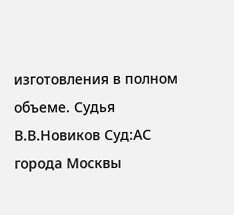изготовления в полном объеме. Судья В.В.Новиков Суд:АС города Москвы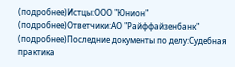(подробнее)Истцы:ООО "Юнион" (подробнее)Ответчики:АО "Райффайзенбанк" (подробнее)Последние документы по делу:Судебная практика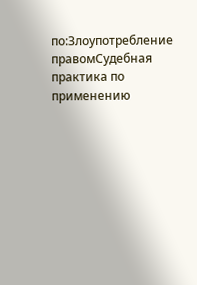по:Злоупотребление правомСудебная практика по применению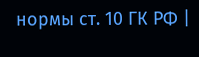нормы ст. 10 ГК РФ |